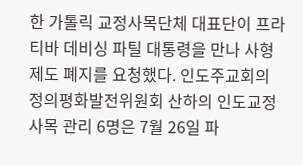한 가톨릭 교정사목단체 대표단이 프라티바 데비싱 파틸 대통령을 만나 사형제도 폐지를 요청했다. 인도주교회의 정의평화발전위원회 산하의 인도교정사목 관리 6명은 7월 26일 파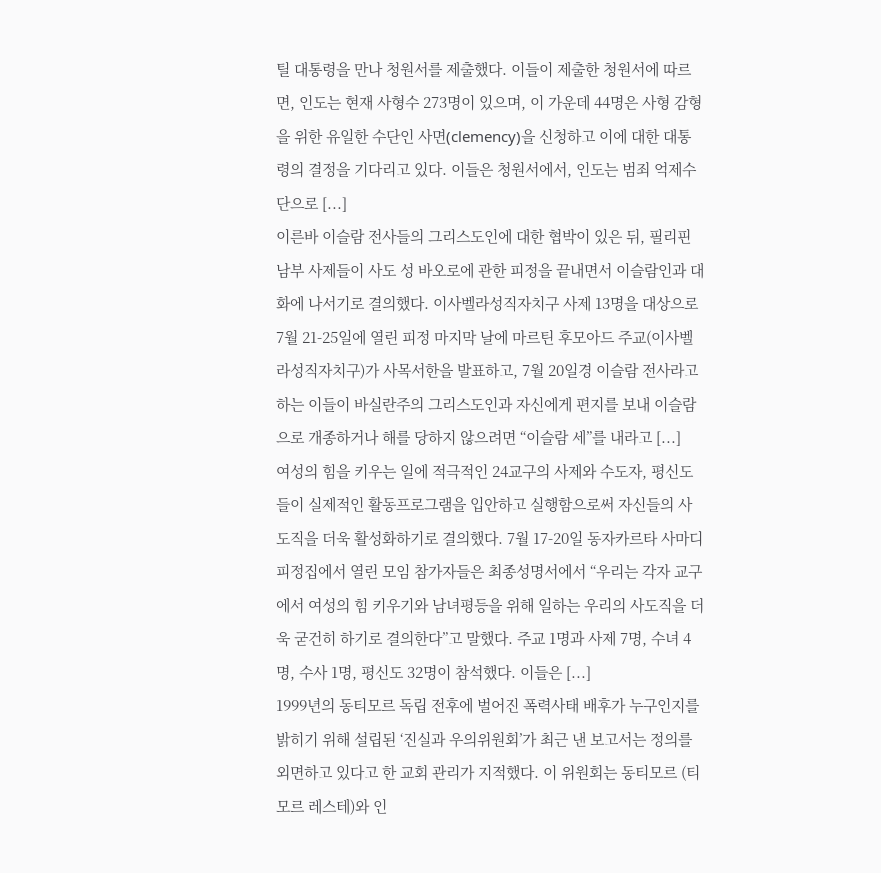틸 대통령을 만나 청원서를 제출했다. 이들이 제출한 청원서에 따르면, 인도는 현재 사형수 273명이 있으며, 이 가운데 44명은 사형 감형을 위한 유일한 수단인 사면(clemency)을 신청하고 이에 대한 대통령의 결정을 기다리고 있다. 이들은 청원서에서, 인도는 범죄 억제수단으로 [...]
이른바 이슬람 전사들의 그리스도인에 대한 협박이 있은 뒤, 필리핀 남부 사제들이 사도 성 바오로에 관한 피정을 끝내면서 이슬람인과 대화에 나서기로 결의했다. 이사벨라성직자치구 사제 13명을 대상으로 7월 21-25일에 열린 피정 마지막 날에 마르틴 후모아드 주교(이사벨라성직자치구)가 사목서한을 발표하고, 7월 20일경 이슬람 전사라고 하는 이들이 바실란주의 그리스도인과 자신에게 편지를 보내 이슬람으로 개종하거나 해를 당하지 않으려면 “이슬람 세”를 내라고 [...]
여성의 힘을 키우는 일에 적극적인 24교구의 사제와 수도자, 평신도들이 실제적인 활동프로그램을 입안하고 실행함으로써 자신들의 사도직을 더욱 활성화하기로 결의했다. 7월 17-20일 동자카르타 사마디 피정집에서 열린 모임 참가자들은 최종성명서에서 “우리는 각자 교구에서 여성의 힘 키우기와 남녀평등을 위해 일하는 우리의 사도직을 더욱 굳건히 하기로 결의한다”고 말했다. 주교 1명과 사제 7명, 수녀 4명, 수사 1명, 평신도 32명이 참석했다. 이들은 [...]
1999년의 동티모르 독립 전후에 벌어진 폭력사태 배후가 누구인지를 밝히기 위해 설립된 ‘진실과 우의위원회’가 최근 낸 보고서는 정의를 외면하고 있다고 한 교회 관리가 지적했다. 이 위원회는 동티모르 (티모르 레스테)와 인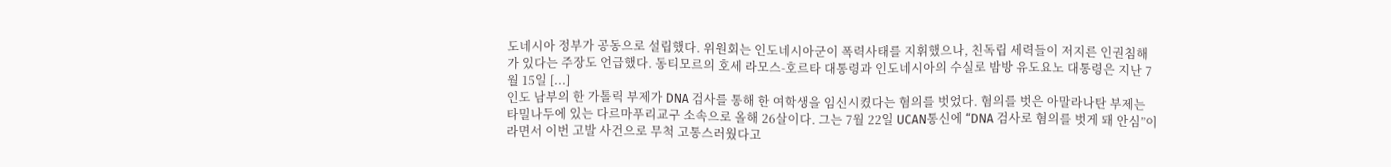도네시아 정부가 공동으로 설립했다. 위원회는 인도네시아군이 폭력사태를 지휘했으나, 친독립 세력들이 저지른 인권침해가 있다는 주장도 언급했다. 동티모르의 호세 라모스-호르타 대통령과 인도네시아의 수실로 밤방 유도요노 대통령은 지난 7월 15일 [...]
인도 남부의 한 가톨릭 부제가 DNA 검사를 통해 한 여학생을 임신시켰다는 혐의를 벗었다. 혐의를 벗은 아말라나탄 부제는 타밀나두에 있는 다르마푸리교구 소속으로 올해 26살이다. 그는 7월 22일 UCAN통신에 “DNA 검사로 혐의를 벗게 돼 안심”이라면서 이번 고발 사건으로 무척 고통스러웠다고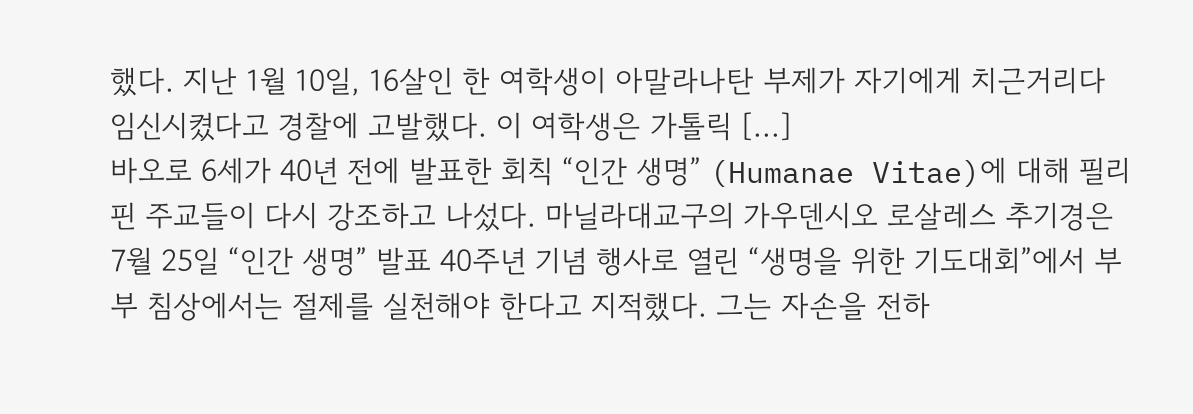했다. 지난 1월 10일, 16살인 한 여학생이 아말라나탄 부제가 자기에게 치근거리다 임신시켰다고 경찰에 고발했다. 이 여학생은 가톨릭 [...]
바오로 6세가 40년 전에 발표한 회칙 “인간 생명” (Humanae Vitae)에 대해 필리핀 주교들이 다시 강조하고 나섰다. 마닐라대교구의 가우덴시오 로살레스 추기경은 7월 25일 “인간 생명” 발표 40주년 기념 행사로 열린 “생명을 위한 기도대회”에서 부부 침상에서는 절제를 실천해야 한다고 지적했다. 그는 자손을 전하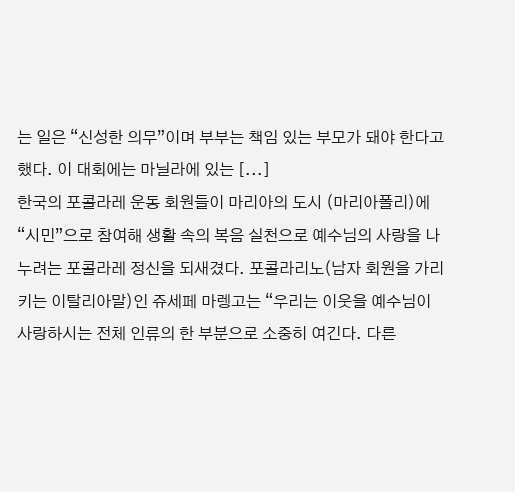는 일은 “신성한 의무”이며 부부는 책임 있는 부모가 돼야 한다고 했다. 이 대회에는 마닐라에 있는 [...]
한국의 포콜라레 운동 회원들이 마리아의 도시 (마리아폴리)에 “시민”으로 참여해 생활 속의 복음 실천으로 예수님의 사랑을 나누려는 포콜라레 정신을 되새겼다. 포콜라리노(남자 회원을 가리키는 이탈리아말)인 쥬세페 마렝고는 “우리는 이웃을 예수님이 사랑하시는 전체 인류의 한 부분으로 소중히 여긴다. 다른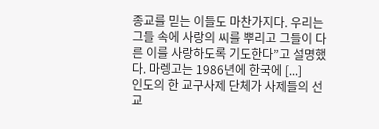종교를 믿는 이들도 마찬가지다. 우리는 그들 속에 사랑의 씨를 뿌리고 그들이 다른 이를 사랑하도록 기도한다”고 설명했다. 마렝고는 1986년에 한국에 [...]
인도의 한 교구사제 단체가 사제들의 선교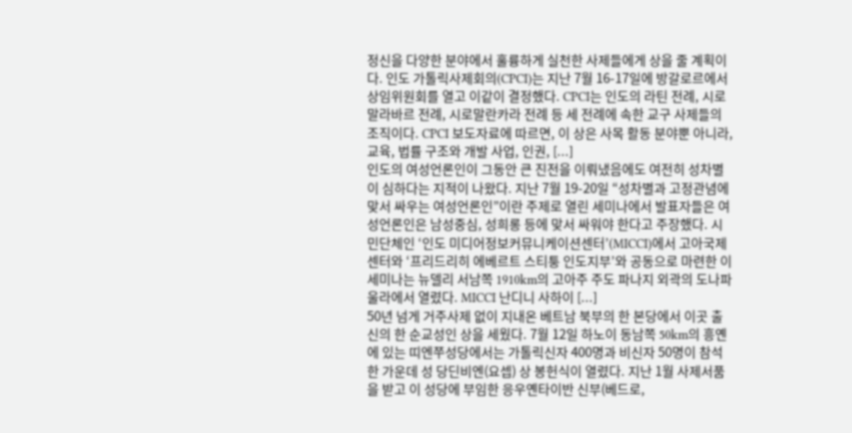정신을 다양한 분야에서 훌륭하게 실천한 사제들에게 상을 줄 계획이다. 인도 가톨릭사제회의(CPCI)는 지난 7월 16-17일에 방갈로르에서 상임위원회를 열고 이같이 결정했다. CPCI는 인도의 라틴 전례, 시로말라바르 전례, 시로말란카라 전례 등 세 전례에 속한 교구 사제들의 조직이다. CPCI 보도자료에 따르면, 이 상은 사목 활동 분야뿐 아니라, 교육, 법률 구조와 개발 사업, 인권, [...]
인도의 여성언론인이 그동안 큰 진전을 이뤄냈음에도 여전히 성차별이 심하다는 지적이 나왔다. 지난 7월 19-20일 “성차별과 고정관념에 맞서 싸우는 여성언론인”이란 주제로 열린 세미나에서 발표자들은 여성언론인은 남성중심, 성희롱 등에 맞서 싸워야 한다고 주장했다. 시민단체인 ‘인도 미디어정보커뮤니케이션센터’(MICCI)에서 고아국제센터와 ‘프리드리히 에베르트 스티퉁 인도지부’와 공동으로 마련한 이 세미나는 뉴델리 서남쪽 1910km의 고아주 주도 파나지 외곽의 도나파울라에서 열렸다. MICCI 난디니 사하이 [...]
50년 넘게 거주사제 없이 지내온 베트남 북부의 한 본당에서 이곳 출신의 한 순교성인 상을 세웠다. 7월 12일 하노이 동남쪽 50km의 흥옌에 있는 띠엔쭈성당에서는 가톨릭신자 400명과 비신자 50명이 참석한 가운데 성 당딘비엔(요셉) 상 봉헌식이 열렸다. 지난 1월 사제서품을 받고 이 성당에 부임한 응우옌타이반 신부(베드로,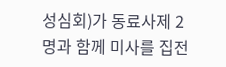성심회)가 동료사제 2명과 함께 미사를 집전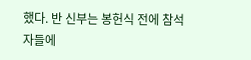했다. 반 신부는 봉헌식 전에 참석자들에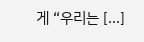게 “우리는 [...]